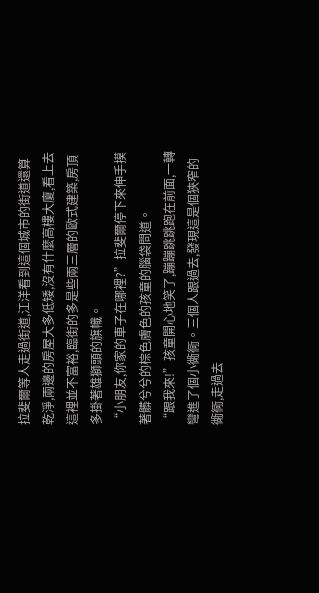拉斐爾等人走過街道,江洋看到這個城市的街道還算乾淨,兩邊的房屋大多低矮,沒有什麼高樓大廈,看上去這裡並不富裕,臨街的多是些兩三層的歐式建築,房頂多掛著雄獅頭的旗幟。
“小朋友,你家的車子在哪裡?”拉斐爾停下來伸手摸著髒兮兮的棕色膚色的孩童的腦袋問道。
“跟我來!”孩童開心地笑了,蹦蹦跳跳跑在前面,一轉彎進了個小衚衕。三個人跟過去,發現這是個狹窄的衚衕,走過去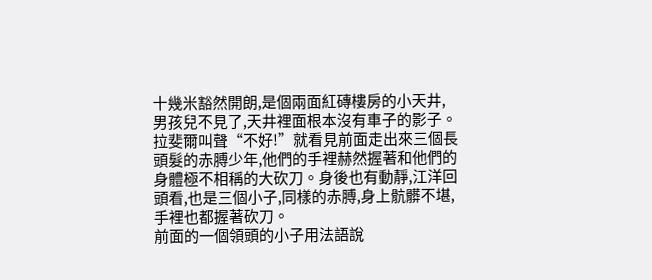十幾米豁然開朗,是個兩面紅磚樓房的小天井,男孩兒不見了,天井裡面根本沒有車子的影子。
拉斐爾叫聲“不好!”就看見前面走出來三個長頭髮的赤膊少年,他們的手裡赫然握著和他們的身體極不相稱的大砍刀。身後也有動靜,江洋回頭看,也是三個小子,同樣的赤膊,身上骯髒不堪,手裡也都握著砍刀。
前面的一個領頭的小子用法語說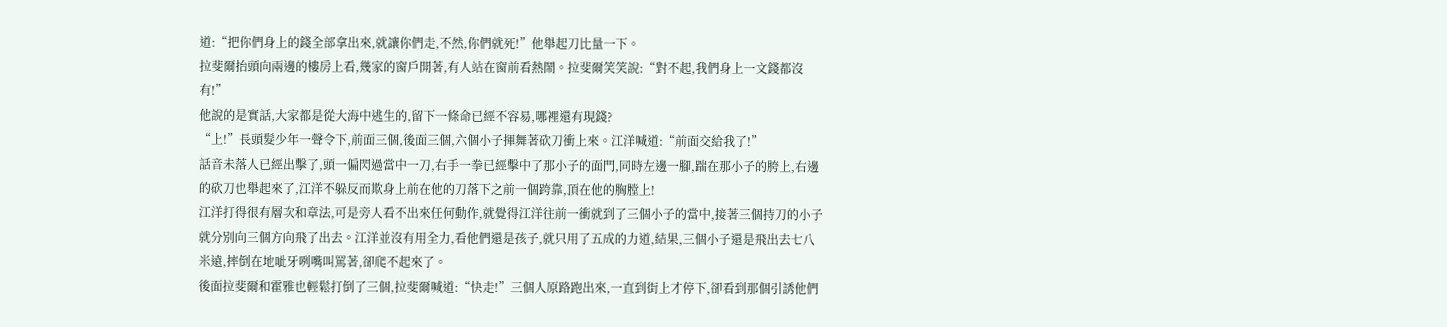道:“把你們身上的錢全部拿出來,就讓你們走,不然,你們就死!”他舉起刀比量一下。
拉斐爾抬頭向兩邊的樓房上看,幾家的窗戶開著,有人站在窗前看熱鬧。拉斐爾笑笑說:“對不起,我們身上一文錢都沒有!”
他說的是實話,大家都是從大海中逃生的,留下一條命已經不容易,哪裡還有現錢?
“上!”長頭髮少年一聲令下,前面三個,後面三個,六個小子揮舞著砍刀衝上來。江洋喊道:“前面交給我了!”
話音未落人已經出擊了,頭一偏閃過當中一刀,右手一拳已經擊中了那小子的面門,同時左邊一腳,踹在那小子的胯上,右邊的砍刀也舉起來了,江洋不躲反而欺身上前在他的刀落下之前一個跨靠,頂在他的胸膛上!
江洋打得很有層次和章法,可是旁人看不出來任何動作,就覺得江洋往前一衝就到了三個小子的當中,接著三個持刀的小子就分別向三個方向飛了出去。江洋並沒有用全力,看他們還是孩子,就只用了五成的力道,結果,三個小子還是飛出去七八米遠,摔倒在地呲牙咧嘴叫罵著,卻爬不起來了。
後面拉斐爾和霍雅也輕鬆打倒了三個,拉斐爾喊道:“快走!”三個人原路跑出來,一直到街上才停下,卻看到那個引誘他們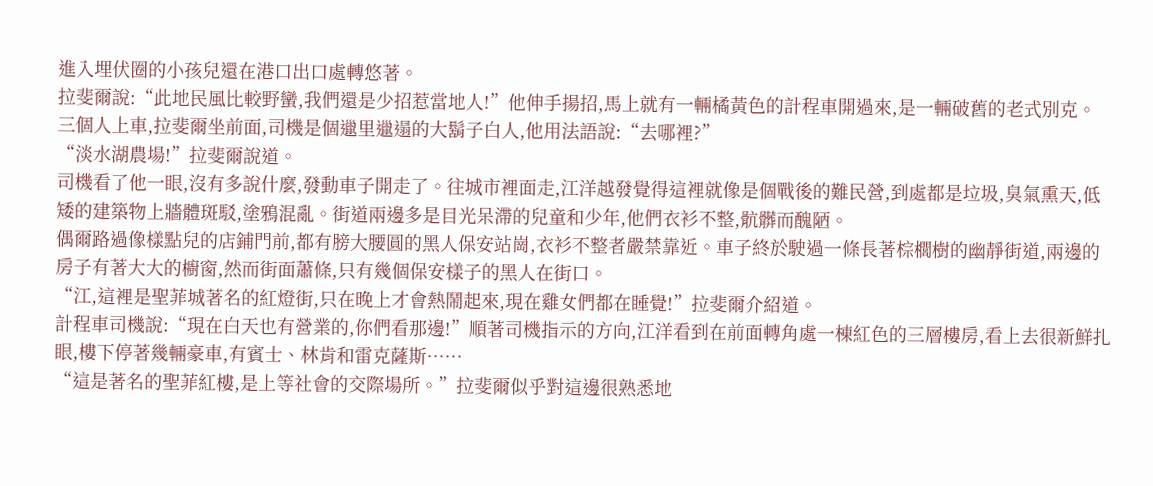進入埋伏圈的小孩兒還在港口出口處轉悠著。
拉斐爾說:“此地民風比較野蠻,我們還是少招惹當地人!”他伸手揚招,馬上就有一輛橘黃色的計程車開過來,是一輛破舊的老式別克。
三個人上車,拉斐爾坐前面,司機是個邋里邋遢的大鬍子白人,他用法語說:“去哪裡?”
“淡水湖農場!”拉斐爾說道。
司機看了他一眼,沒有多說什麼,發動車子開走了。往城市裡面走,江洋越發覺得這裡就像是個戰後的難民營,到處都是垃圾,臭氣熏天,低矮的建築物上牆體斑駁,塗鴉混亂。街道兩邊多是目光呆滯的兒童和少年,他們衣衫不整,骯髒而醜陋。
偶爾路過像樣點兒的店鋪門前,都有膀大腰圓的黑人保安站崗,衣衫不整者嚴禁靠近。車子終於駛過一條長著棕櫚樹的幽靜街道,兩邊的房子有著大大的櫥窗,然而街面蕭條,只有幾個保安樣子的黑人在街口。
“江,這裡是聖菲城著名的紅燈街,只在晚上才會熱鬧起來,現在雞女們都在睡覺!”拉斐爾介紹道。
計程車司機說:“現在白天也有營業的,你們看那邊!”順著司機指示的方向,江洋看到在前面轉角處一棟紅色的三層樓房,看上去很新鮮扎眼,樓下停著幾輛豪車,有賓士、林肯和雷克薩斯……
“這是著名的聖菲紅樓,是上等社會的交際場所。”拉斐爾似乎對這邊很熟悉地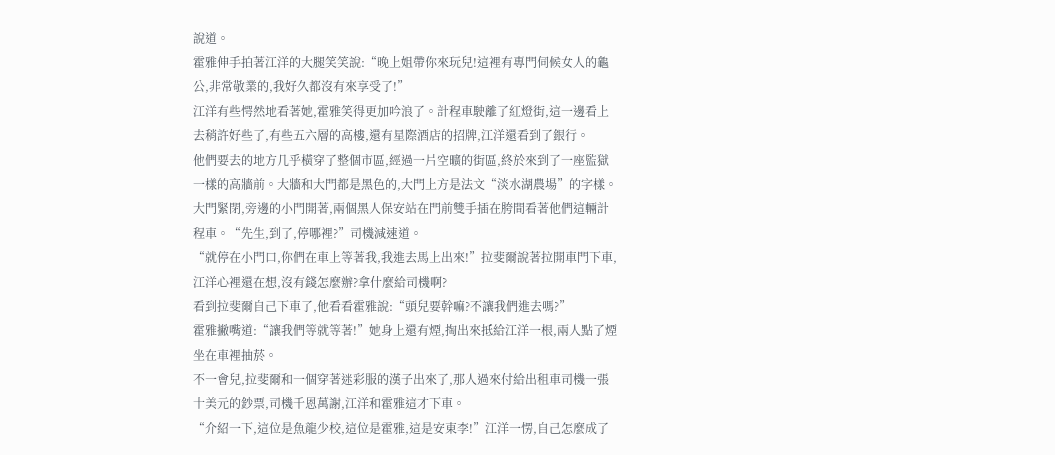說道。
霍雅伸手拍著江洋的大腿笑笑說:“晚上姐帶你來玩兒!這裡有專門伺候女人的龜公,非常敬業的,我好久都沒有來享受了!”
江洋有些愕然地看著她,霍雅笑得更加吟浪了。計程車駛離了紅燈街,這一邊看上去稍許好些了,有些五六層的高樓,還有星際酒店的招牌,江洋還看到了銀行。
他們要去的地方几乎橫穿了整個市區,經過一片空曠的街區,終於來到了一座監獄一樣的高牆前。大牆和大門都是黑色的,大門上方是法文“淡水湖農場”的字樣。
大門緊閉,旁邊的小門開著,兩個黑人保安站在門前雙手插在胯間看著他們這輛計程車。“先生,到了,停哪裡?”司機減速道。
“就停在小門口,你們在車上等著我,我進去馬上出來!”拉斐爾說著拉開車門下車,江洋心裡還在想,沒有錢怎麼辦?拿什麼給司機啊?
看到拉斐爾自己下車了,他看看霍雅說:“頭兒要幹嘛?不讓我們進去嗎?”
霍雅撇嘴道:“讓我們等就等著!”她身上還有煙,掏出來抵給江洋一根,兩人點了煙坐在車裡抽菸。
不一會兒,拉斐爾和一個穿著迷彩服的漢子出來了,那人過來付給出租車司機一張十美元的鈔票,司機千恩萬謝,江洋和霍雅這才下車。
“介紹一下,這位是魚龍少校,這位是霍雅,這是安東李!”江洋一愣,自己怎麼成了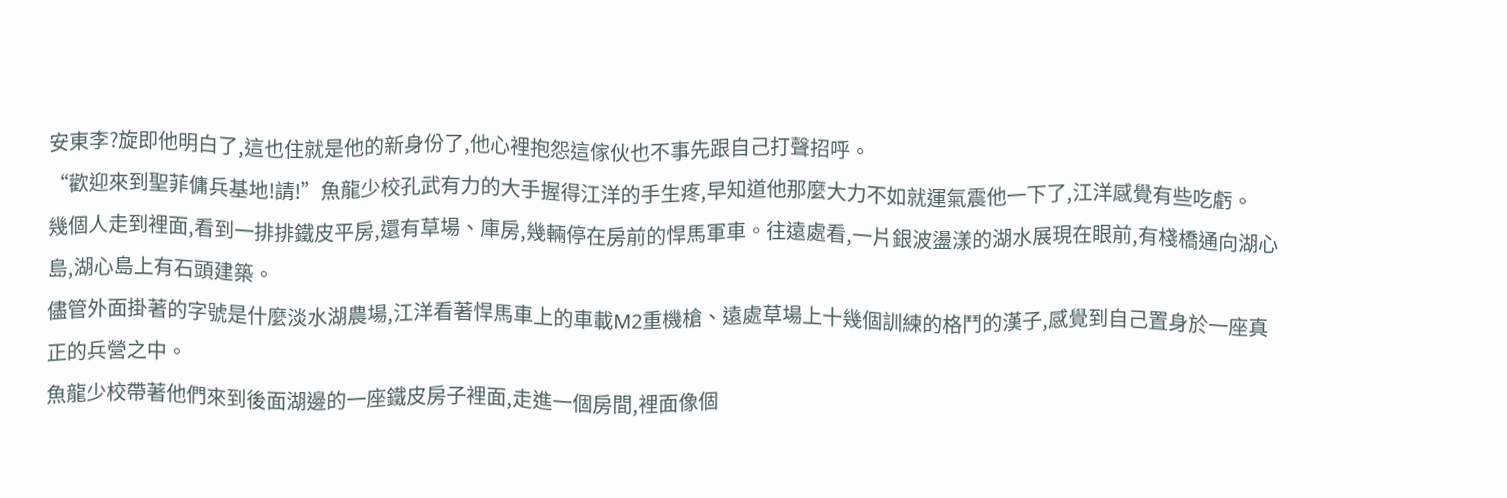安東李?旋即他明白了,這也住就是他的新身份了,他心裡抱怨這傢伙也不事先跟自己打聲招呼。
“歡迎來到聖菲傭兵基地!請!”魚龍少校孔武有力的大手握得江洋的手生疼,早知道他那麼大力不如就運氣震他一下了,江洋感覺有些吃虧。
幾個人走到裡面,看到一排排鐵皮平房,還有草場、庫房,幾輛停在房前的悍馬軍車。往遠處看,一片銀波盪漾的湖水展現在眼前,有棧橋通向湖心島,湖心島上有石頭建築。
儘管外面掛著的字號是什麼淡水湖農場,江洋看著悍馬車上的車載M2重機槍、遠處草場上十幾個訓練的格鬥的漢子,感覺到自己置身於一座真正的兵營之中。
魚龍少校帶著他們來到後面湖邊的一座鐵皮房子裡面,走進一個房間,裡面像個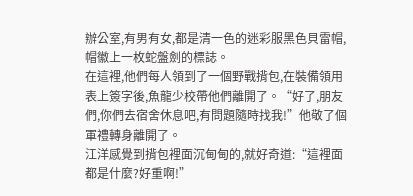辦公室,有男有女,都是清一色的迷彩服黑色貝雷帽,帽徽上一枚蛇盤劍的標誌。
在這裡,他們每人領到了一個野戰揹包,在裝備領用表上簽字後,魚龍少校帶他們離開了。“好了,朋友們,你們去宿舍休息吧,有問題隨時找我!”他敬了個軍禮轉身離開了。
江洋感覺到揹包裡面沉甸甸的,就好奇道:“這裡面都是什麼?好重啊!”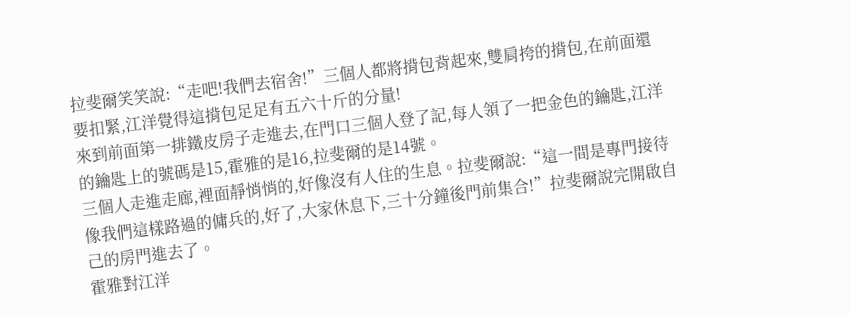拉斐爾笑笑說:“走吧!我們去宿舍!”三個人都將揹包背起來,雙肩挎的揹包,在前面還要扣緊,江洋覺得這揹包足足有五六十斤的分量!
來到前面第一排鐵皮房子走進去,在門口三個人登了記,每人領了一把金色的鑰匙,江洋的鑰匙上的號碼是15,霍雅的是16,拉斐爾的是14號。
三個人走進走廊,裡面靜悄悄的,好像沒有人住的生息。拉斐爾說:“這一間是專門接待像我們這樣路過的傭兵的,好了,大家休息下,三十分鐘後門前集合!”拉斐爾說完開啟自己的房門進去了。
霍雅對江洋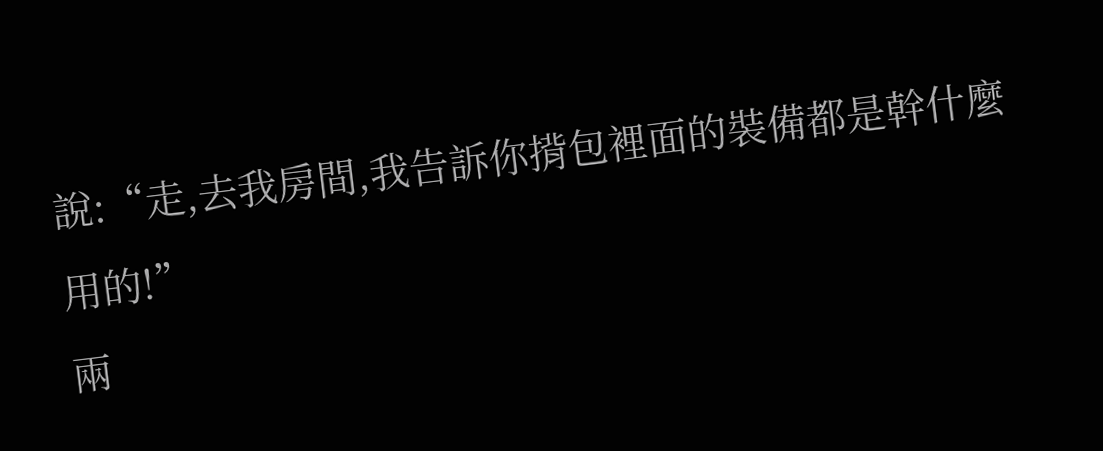說:“走,去我房間,我告訴你揹包裡面的裝備都是幹什麼用的!”
兩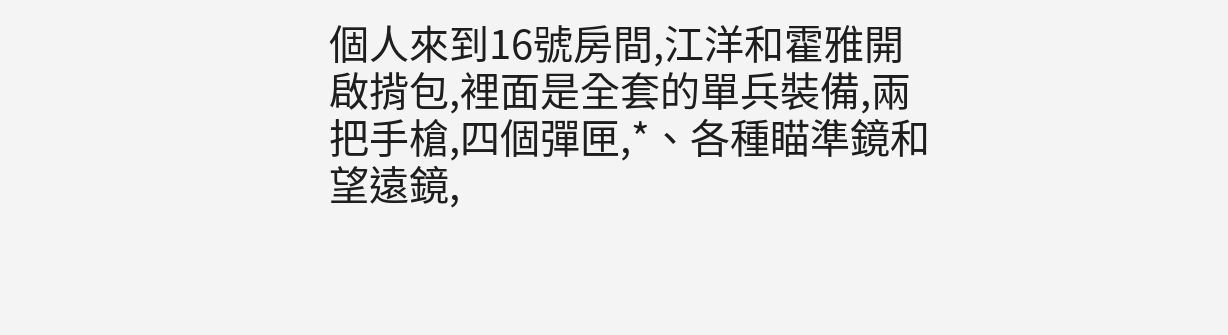個人來到16號房間,江洋和霍雅開啟揹包,裡面是全套的單兵裝備,兩把手槍,四個彈匣,*、各種瞄準鏡和望遠鏡,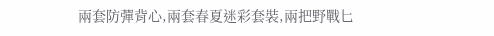兩套防彈背心,兩套春夏迷彩套裝,兩把野戰匕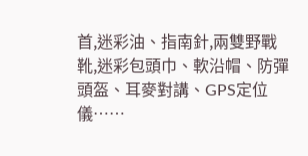首,迷彩油、指南針,兩雙野戰靴,迷彩包頭巾、軟沿帽、防彈頭盔、耳麥對講、GPS定位儀……